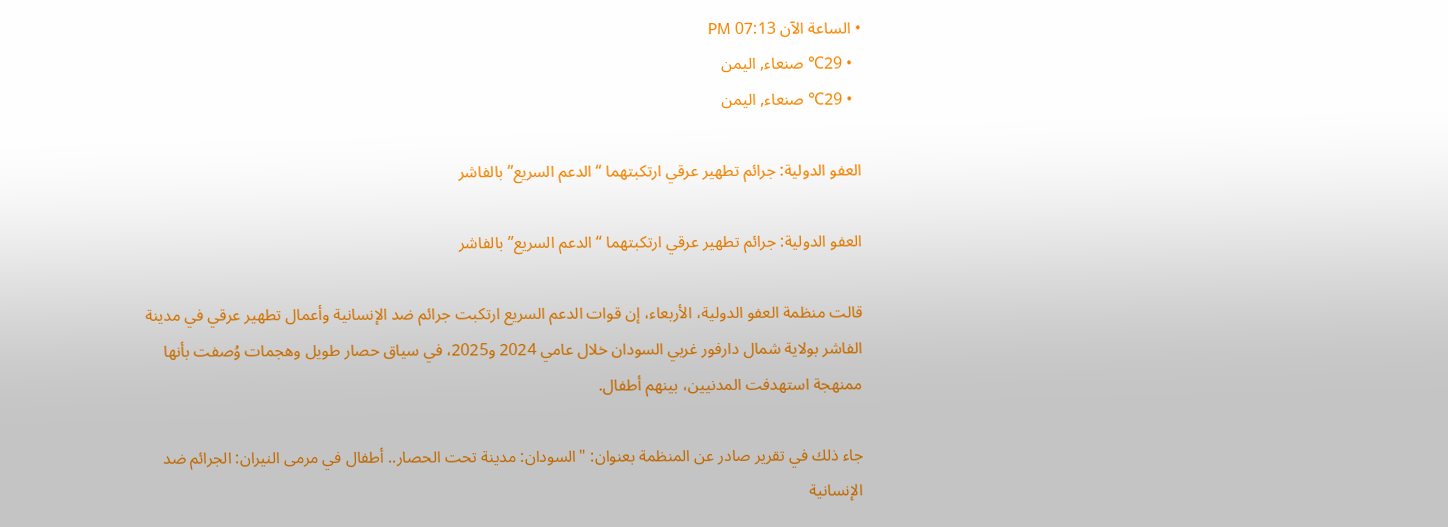• الساعة الآن 07:13 PM
  • 29℃ صنعاء, اليمن
  • 29℃ صنعاء, اليمن

العفو الدولية: جرائم تطهير عرقي ارتكبتهما “الدعم السريع” بالفاشر

العفو الدولية: جرائم تطهير عرقي ارتكبتهما “الدعم السريع” بالفاشر

قالت منظمة العفو الدولية، الأربعاء، إن قوات الدعم السريع ارتكبت جرائم ضد الإنسانية وأعمال تطهير عرقي في مدينة الفاشر بولاية شمال دارفور غربي السودان خلال عامي 2024 و2025، في سياق حصار طويل وهجمات وُصفت بأنها ممنهجة استهدفت المدنيين، بينهم أطفال.

جاء ذلك في تقرير صادر عن المنظمة بعنوان: "السودان: مدينة تحت الحصار.. أطفال في مرمى النيران: الجرائم ضد الإنسانية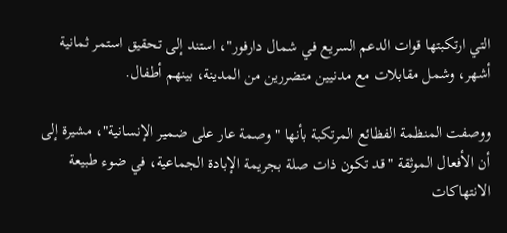التي ارتكبتها قوات الدعم السريع في شمال دارفور"، استند إلى تحقيق استمر ثمانية أشهر، وشمل مقابلات مع مدنيين متضررين من المدينة، بينهم أطفال.

ووصفت المنظمة الفظائع المرتكبة بأنها "وصمة عار على ضمير الإنسانية"، مشيرة إلى أن الأفعال الموثقة "قد تكون ذات صلة بجريمة الإبادة الجماعية، في ضوء طبيعة الانتهاكات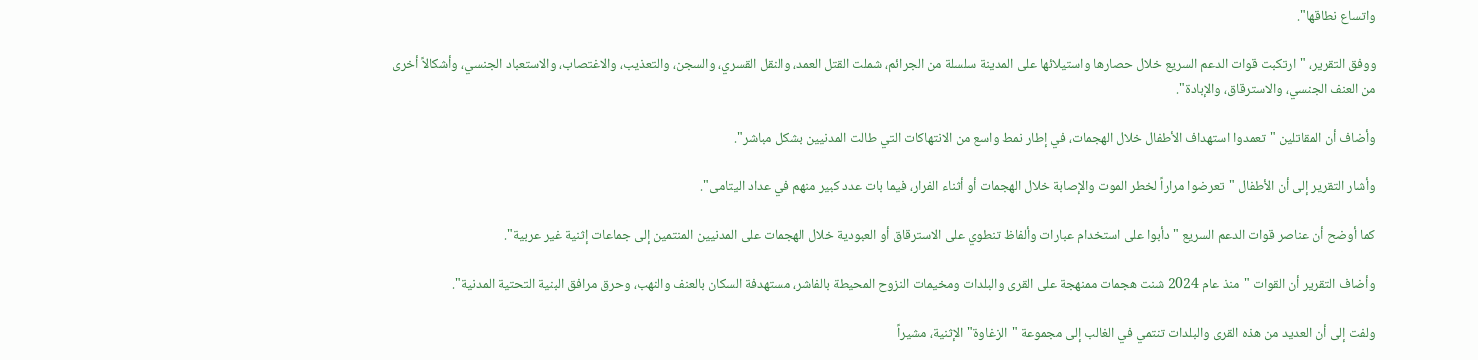واتساع نطاقها".

ووفق التقرير، "ارتكبت قوات الدعم السريع خلال حصارها واستيلائها على المدينة سلسلة من الجرائم، شملت القتل العمد، والنقل القسري، والسجن، والتعذيب، والاغتصاب، والاستعباد الجنسي، وأشكالاً أخرى من العنف الجنسي، والاسترقاق، والإبادة".

وأضاف أن المقاتلين "تعمدوا استهداف الأطفال خلال الهجمات، في إطار نمط واسع من الانتهاكات التي طالت المدنيين بشكل مباشر".

وأشار التقرير إلى أن الأطفال "تعرضوا مراراً لخطر الموت والإصابة خلال الهجمات أو أثناء الفرار، فيما بات عدد كبير منهم في عداد اليتامى".

كما أوضح أن عناصر قوات الدعم السريع "دأبوا على استخدام عبارات وألفاظ تنطوي على الاسترقاق أو العبودية خلال الهجمات على المدنيين المنتمين إلى جماعات إثنية غير عربية".

وأضاف التقرير أن القوات "منذ عام 2024 شنت هجمات ممنهجة على القرى والبلدات ومخيمات النزوح المحيطة بالفاشر، مستهدفة السكان بالعنف والنهب، وحرق مرافق البنية التحتية المدنية".

ولفت إلى أن العديد من هذه القرى والبلدات تنتمي في الغالب إلى مجموعة "الزغاوة" الإثنية، مشيراً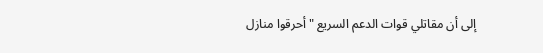إلى أن مقاتلي قوات الدعم السريع "أحرقوا منازل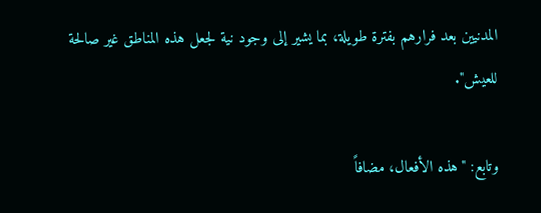المدنيين بعد فرارهم بفترة طويلة، بما يشير إلى وجود نية لجعل هذه المناطق غير صالحة للعيش".

وتابع: "هذه الأفعال، مضافاً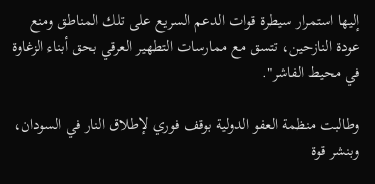إليها استمرار سيطرة قوات الدعم السريع على تلك المناطق ومنع عودة النازحين، تتسق مع ممارسات التطهير العرقي بحق أبناء الزغاوة في محيط الفاشر".

وطالبت منظمة العفو الدولية بوقف فوري لإطلاق النار في السودان، وبنشر قوة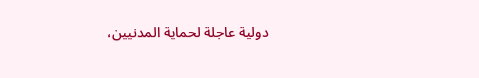دولية عاجلة لحماية المدنيين،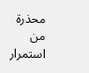محذرة من استمرار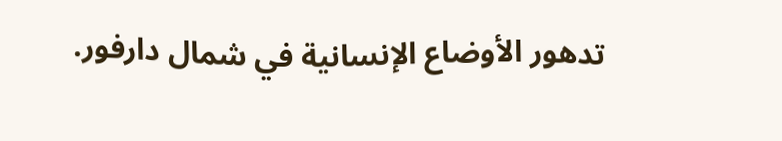تدهور الأوضاع الإنسانية في شمال دارفور.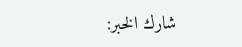شارك الخبر: